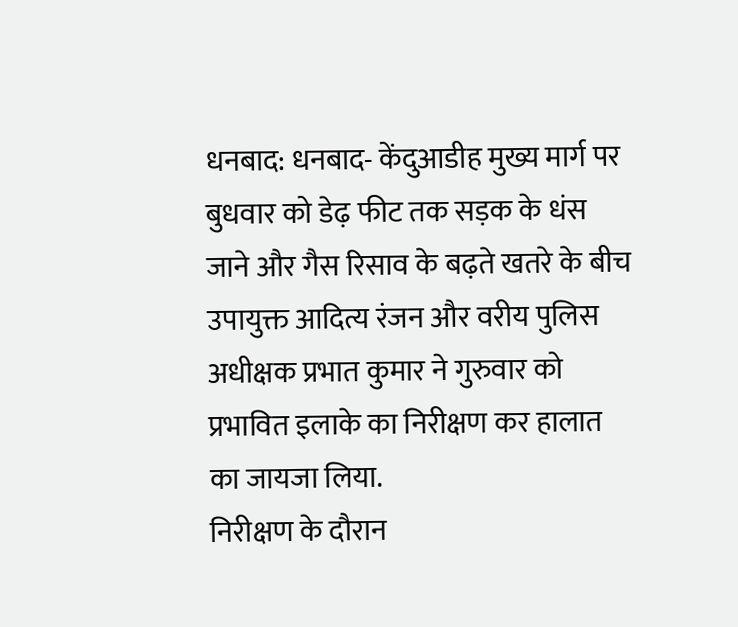धनबाद: धनबाद- केंदुआडीह मुख्य मार्ग पर बुधवार को डेढ़ फीट तक सड़क के धंस जाने और गैस रिसाव के बढ़ते खतरे के बीच उपायुक्त आदित्य रंजन और वरीय पुलिस अधीक्षक प्रभात कुमार ने गुरुवार को प्रभावित इलाके का निरीक्षण कर हालात का जायजा लिया.
निरीक्षण के दौरान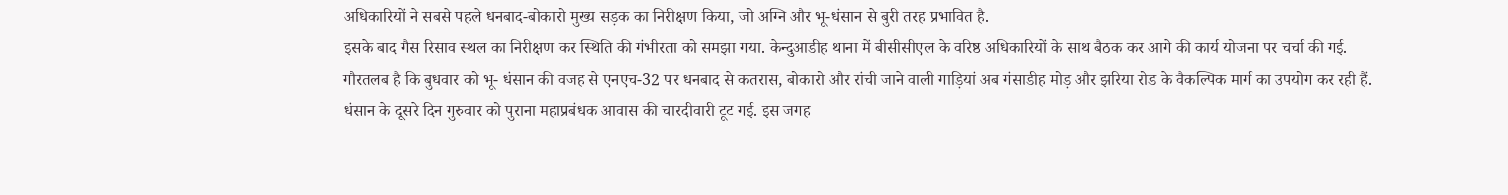अधिकारियों ने सबसे पहले धनबाद-बोकारो मुख्य सड़क का निरीक्षण किया, जो अग्नि और भू-धंसान से बुरी तरह प्रभावित है.
इसके बाद गैस रिसाव स्थल का निरीक्षण कर स्थिति की गंभीरता को समझा गया. केन्दुआडीह थाना में बीसीसीएल के वरिष्ठ अधिकारियों के साथ बैठक कर आगे की कार्य योजना पर चर्चा की गई.
गौरतलब है कि बुधवार को भू- धंसान की वजह से एनएच-32 पर धनबाद से कतरास, बोकारो और रांची जाने वाली गाड़ियां अब गंसाडीह मोड़ और झरिया रोड के वैकल्पिक मार्ग का उपयोग कर रही हैं.
धंसान के दूसरे दिन गुरुवार को पुराना महाप्रबंधक आवास की चारदीवारी टूट गई. इस जगह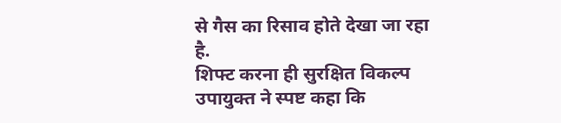से गैस का रिसाव होते देखा जा रहा है.
शिफ्ट करना ही सुरक्षित विकल्प
उपायुक्त ने स्पष्ट कहा कि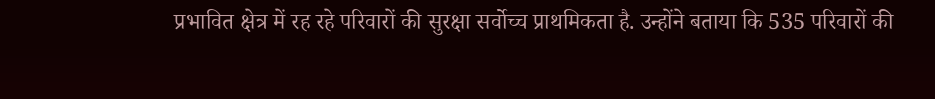प्रभावित क्षेत्र में रह रहे परिवारों की सुरक्षा सर्वोच्च प्राथमिकता है. उन्होंने बताया कि 535 परिवारों की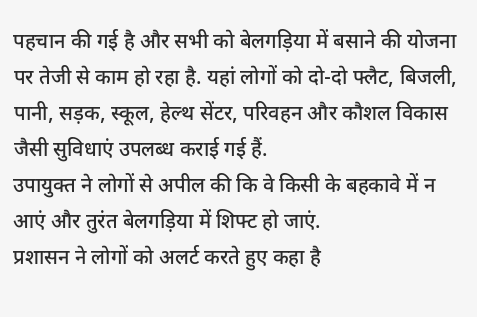पहचान की गई है और सभी को बेलगड़िया में बसाने की योजना पर तेजी से काम हो रहा है. यहां लोगों को दो-दो फ्लैट, बिजली, पानी, सड़क, स्कूल, हेल्थ सेंटर, परिवहन और कौशल विकास जैसी सुविधाएं उपलब्ध कराई गई हैं.
उपायुक्त ने लोगों से अपील की कि वे किसी के बहकावे में न आएं और तुरंत बेलगड़िया में शिफ्ट हो जाएं.
प्रशासन ने लोगों को अलर्ट करते हुए कहा है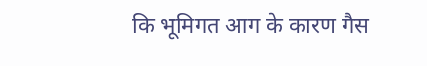कि भूमिगत आग के कारण गैस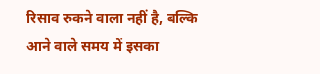रिसाव रुकने वाला नहीं है, बल्कि आने वाले समय में इसका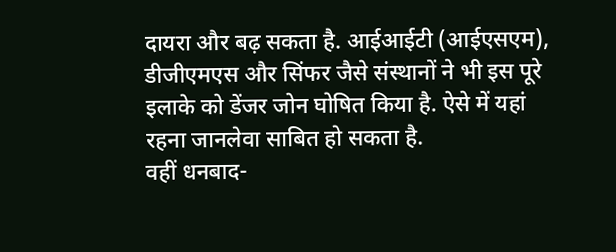दायरा और बढ़ सकता है. आईआईटी (आईएसएम), डीजीएमएस और सिंफर जैसे संस्थानों ने भी इस पूरे इलाके को डेंजर जोन घोषित किया है. ऐसे में यहां रहना जानलेवा साबित हो सकता है.
वहीं धनबाद-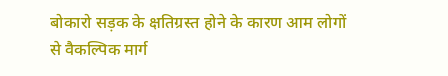बोकारो सड़क के क्षतिग्रस्त होने के कारण आम लोगों से वैकल्पिक मार्ग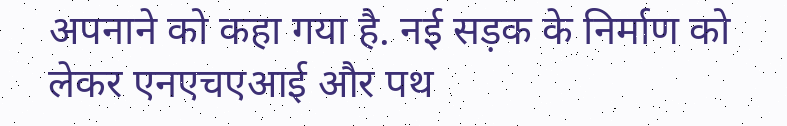अपनाने को कहा गया है. नई सड़क के निर्माण को लेकर एनएचएआई और पथ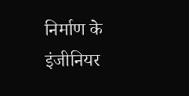निर्माण के इंजीनियर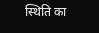स्थिति का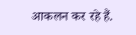आकलन कर रहे हैं.